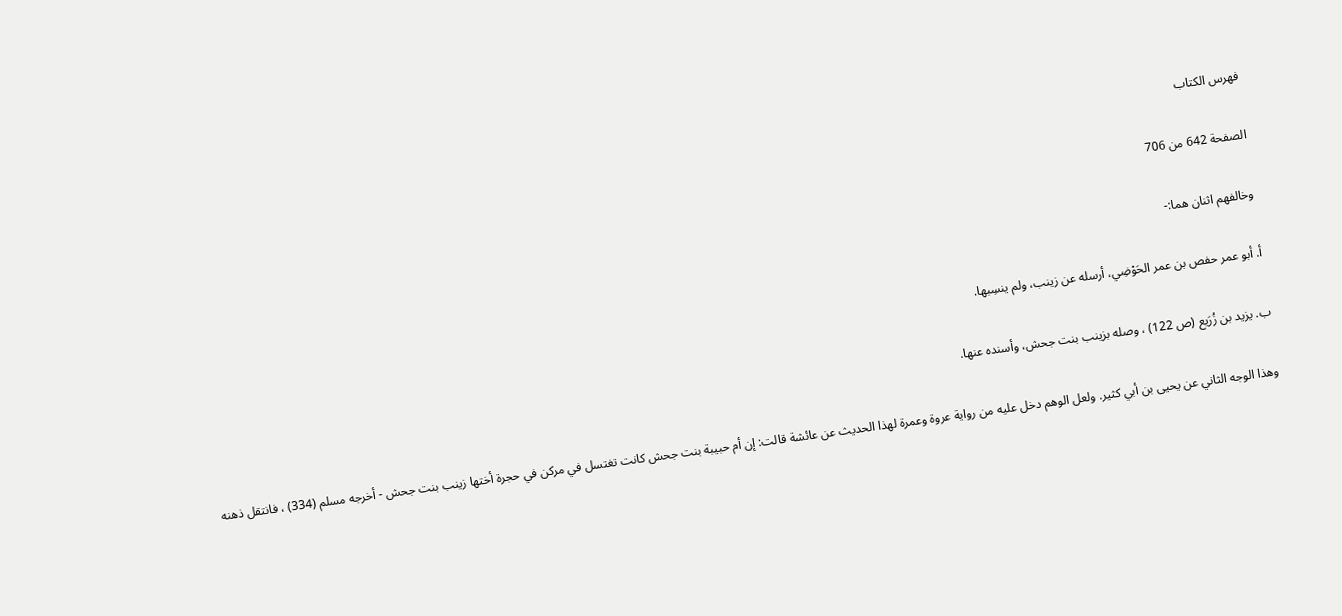فهرس الكتاب

الصفحة 642 من 706

وخالفهم اثنان هما:-

أ. أبو عمر حفص بن عمر الحَوْضِي، أرسله عن زينب، ولم ينسِبها.

ب. يزيد بن زُرَيع (ص 122) ، وصله بزينب بنت جحش، وأسنده عنها.

وهذا الوجه الثاني عن يحيى بن أبي كثير. ولعل الوهم دخل عليه من رواية عروة وعمرة لهذا الحديث عن عائشة قالت: إن أم حبيبة بنت جحش كانت تغتسل في مركن في حجرة أختها زينب بنت جحش - أخرجه مسلم (334) ، فانتقل ذهنه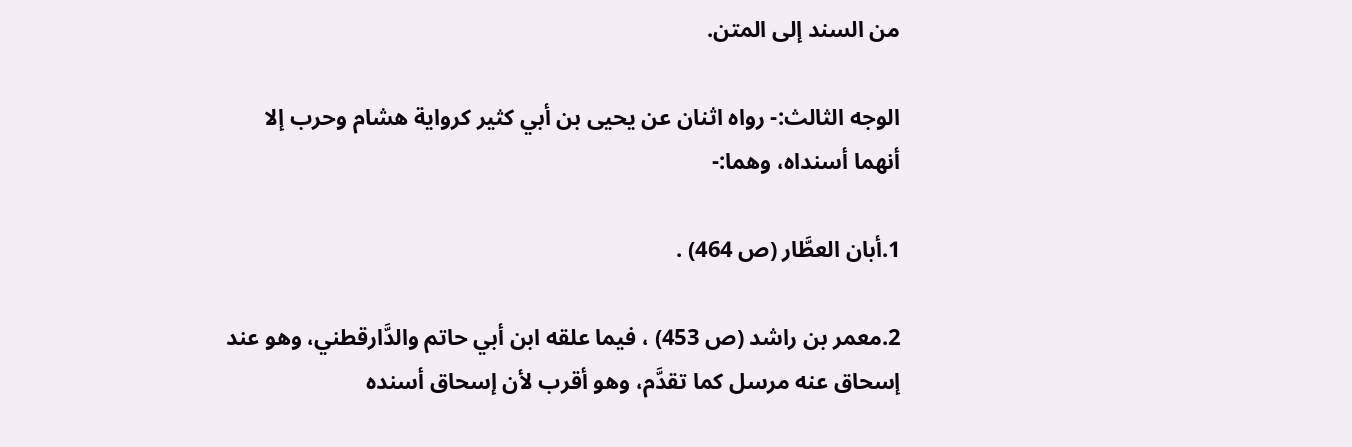من السند إلى المتن.

الوجه الثالث:- رواه اثنان عن يحيى بن أبي كثير كرواية هشام وحرب إلا أنهما أسنداه، وهما:-

1.أبان العطَّار (ص 464) .

2.معمر بن راشد (ص 453) ، فيما علقه ابن أبي حاتم والدَّارقطني، وهو عند إسحاق عنه مرسل كما تقدَّم، وهو أقرب لأن إسحاق أسنده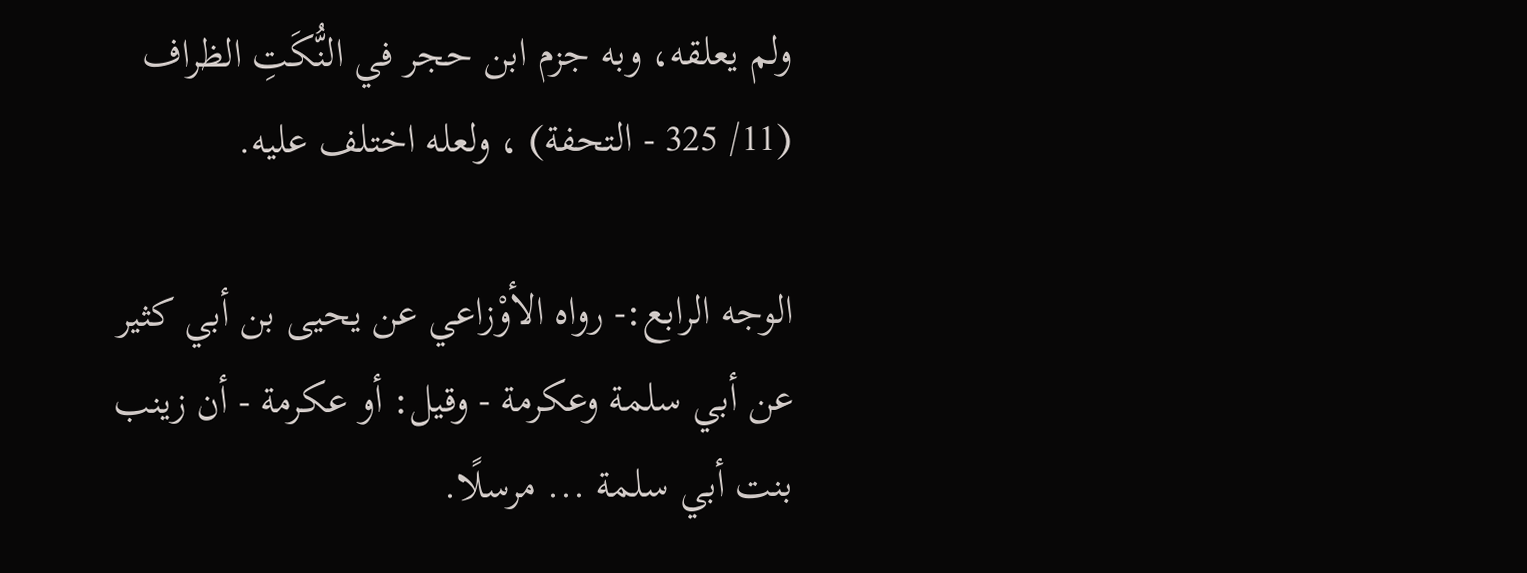ولم يعلقه، وبه جزم ابن حجر في النُّكَتِ الظراف (11/ 325 - التحفة) ، ولعله اختلف عليه.

الوجه الرابع:- رواه الأوْزاعي عن يحيى بن أبي كثير عن أبي سلمة وعكرمة - وقيل: أو عكرمة - أن زينب بنت أبي سلمة ... مرسلًا.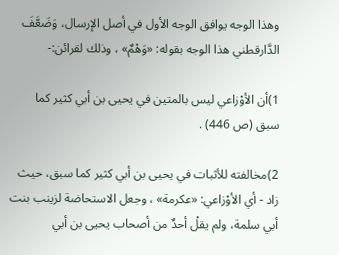وهذا الوجه يوافق الوجه الأول في أصل الإرسال، وَضَعَّفَ الدَّارقطني هذا الوجه بقوله: «وَهْمٌ» ، وذلك لقرائن:-

1)أن الأوْزاعي ليس بالمتين في يحيى بن أبي كثير كما سبق (ص 446) .

2)مخالفته للأثبات في يحيى بن أبي كثير كما سبق، حيث زاد - أي الأوْزاعي: «عكرمة» ، وجعل الاستحاضة لزينب بنت أبي سلمة، ولم يقلْ أحدٌ من أصحاب يحيى بن أبي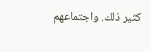كثير ذلك. واجتماعهم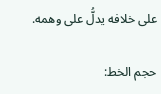على خلافه يدلُّ على وهمه.

حجم الخط: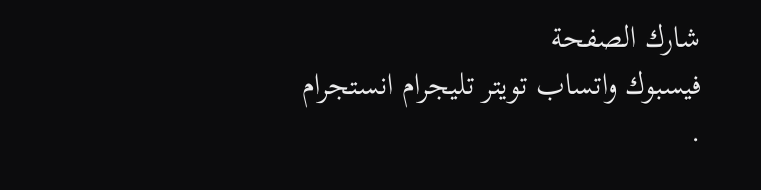شارك الصفحة
فيسبوك واتساب تويتر تليجرام انستجرام
.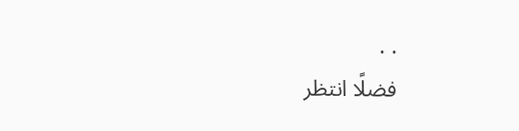. .
فضلًا انتظر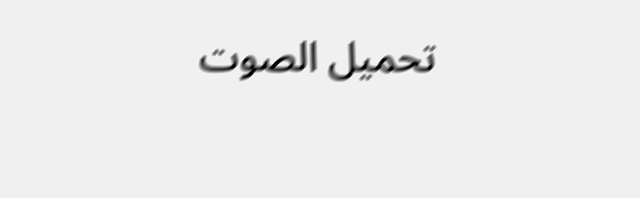تحميل الصوت